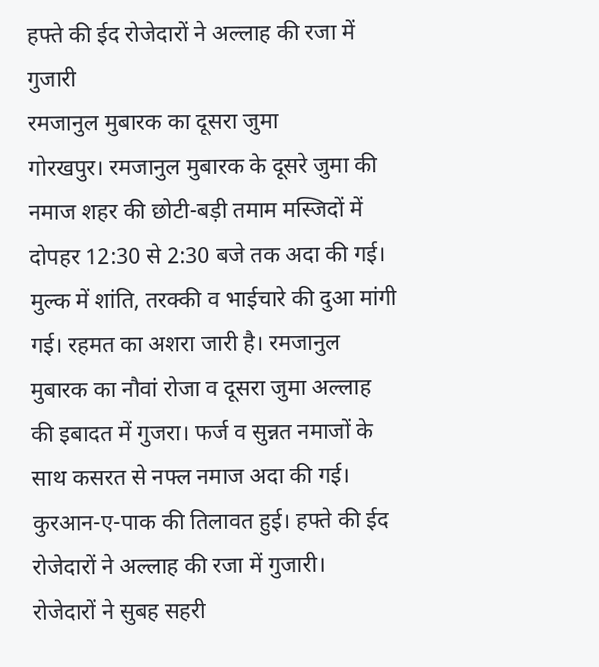हफ्ते की ईद रोजेदारों ने अल्लाह की रजा में गुजारी
रमजानुल मुबारक का दूसरा जुमा
गोरखपुर। रमजानुल मुबारक के दूसरे जुमा की नमाज शहर की छोटी-बड़ी तमाम मस्जिदों में दोपहर 12:30 से 2:30 बजे तक अदा की गई। मुल्क में शांति, तरक्की व भाईचारे की दुआ मांगी गई। रहमत का अशरा जारी है। रमजानुल मुबारक का नौवां रोजा व दूसरा जुमा अल्लाह की इबादत में गुजरा। फर्ज व सुन्नत नमाजों के साथ कसरत से नफ्ल नमाज अदा की गई। कुरआन-ए-पाक की तिलावत हुई। हफ्ते की ईद रोजेदारों ने अल्लाह की रजा में गुजारी।
रोजेदारों ने सुबह सहरी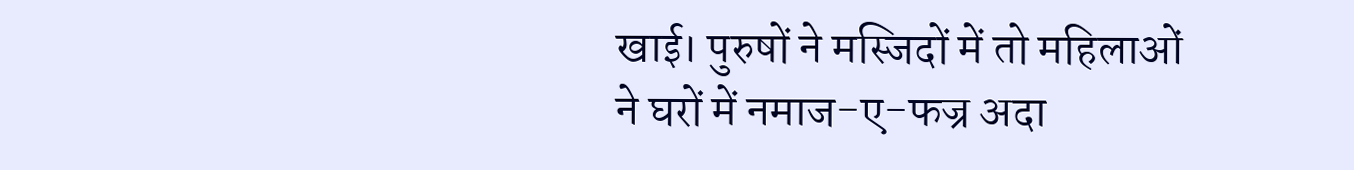खाई। पुरुषों ने मस्जिदों में तो महिलाओं ने घरों में नमाज-ए-फज्र अदा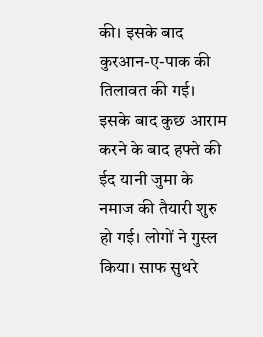की। इसके बाद कुरआन-ए-पाक की तिलावत की गई। इसके बाद कुछ आराम करने के बाद हफ्ते की ईद यानी जुमा के नमाज की तैयारी शुरु हो गई। लोगों ने गुस्ल किया। साफ सुथरे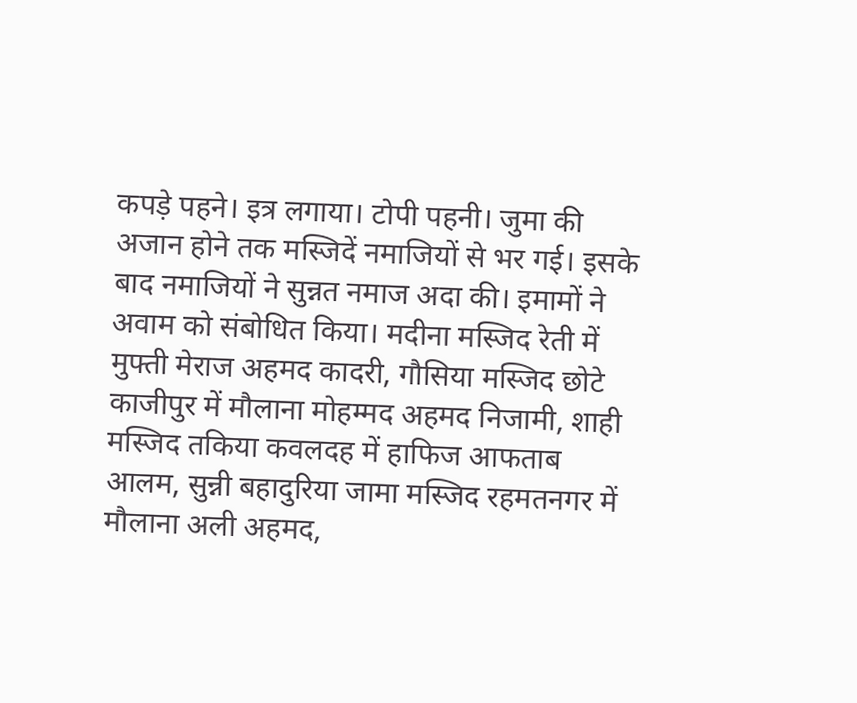कपड़े पहने। इत्र लगाया। टोपी पहनी। जुमा की अजान होने तक मस्जिदें नमाजियों से भर गई। इसके बाद नमाजियों ने सुन्नत नमाज अदा की। इमामों ने अवाम को संबोधित किया। मदीना मस्जिद रेती में मुफ्ती मेराज अहमद कादरी, गौसिया मस्जिद छोटे काजीपुर में मौलाना मोहम्मद अहमद निजामी, शाही मस्जिद तकिया कवलदह में हाफिज आफताब आलम, सुन्नी बहादुरिया जामा मस्जिद रहमतनगर में मौलाना अली अहमद,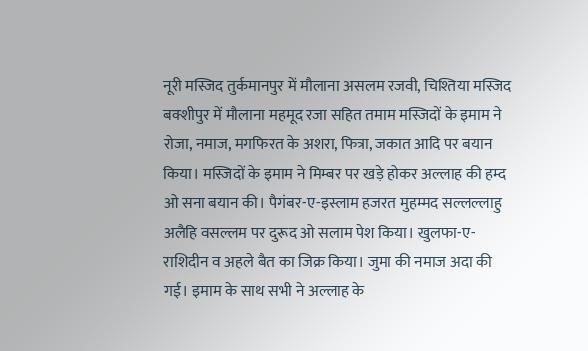नूरी मस्जिद तुर्कमानपुर में मौलाना असलम रजवी, चिश्तिया मस्जिद बक्शीपुर में मौलाना महमूद रजा सहित तमाम मस्जिदों के इमाम ने रोजा, नमाज, मगफिरत के अशरा, फित्रा, जकात आदि पर बयान किया। मस्जिदों के इमाम ने मिम्बर पर खड़े होकर अल्लाह की हम्द ओ सना बयान की। पैगंबर-ए-इस्लाम हजरत मुहम्मद सल्लल्लाहु अलैहि वसल्लम पर दुरूद ओ सलाम पेश किया। खुलफा-ए-राशिदीन व अहले बैत का जिक्र किया। जुमा की नमाज अदा की गई। इमाम के साथ सभी ने अल्लाह के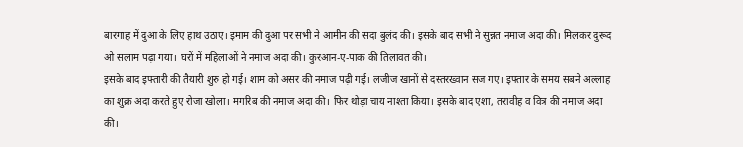बारगाह में दुआ के लिए हाथ उठाए। इमाम की दुआ पर सभी ने आमीन की सदा बुलंद की। इसके बाद सभी ने सुन्नत नमाज अदा की। मिलकर दुरूद ओ सलाम पढ़ा गया। घरों में महिलाओं ने नमाज अदा की। कुरआन-ए-पाक की तिलावत की।
इसके बाद इफ्तारी की तैयारी शुरु हो गई। शाम को असर की नमाज पढ़ी गई। लजीज खानों से दस्तरख्वान सज गए। इफ्तार के समय सबने अल्लाह का शुक्र अदा करते हुए रोजा खोला। मगरिब की नमाज अदा की। फिर थोड़ा चाय नाश्ता किया। इसके बाद एशा, तरावीह व वित्र की नमाज अदा की।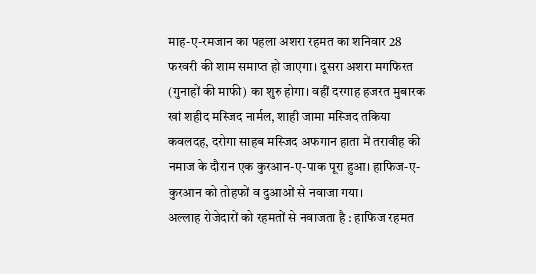माह-ए-रमजान का पहला अशरा रहमत का शनिवार 28 फरवरी की शाम समाप्त हो जाएगा। दूसरा अशरा मगफिरत (गुनाहों की माफी) का शुरु होगा। वहीं दरगाह हजरत मुबारक खां शहीद मस्जिद नार्मल, शाही जामा मस्जिद तकिया कवलदह, दरोगा साहब मस्जिद अफगान हाता में तरावीह की नमाज के दौरान एक कुरआन-ए-पाक पूरा हुआ। हाफिज-ए-कुरआन को तोहफों व दुआओं से नवाजा गया।
अल्लाह रोजेदारों को रहमतों से नवाजता है : हाफिज रहमत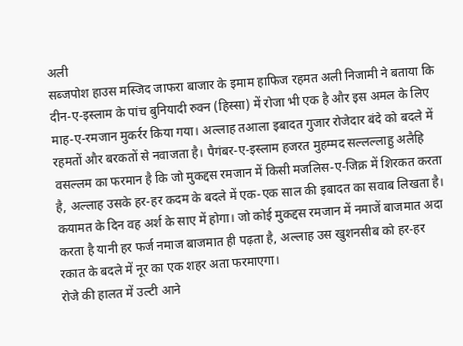अली
सब्जपोश हाउस मस्जिद जाफरा बाजार के इमाम हाफिज रहमत अली निजामी ने बताया कि दीन-ए-इस्लाम के पांच बुनियादी रुक्न (हिस्सा) में रोजा भी एक है और इस अमल के लिए माह-ए-रमजान मुकर्रर किया गया। अल्लाह तआला इबादत गुजार रोजेदार बंदे को बदले में रहमतों और बरकतों से नवाजता है। पैगंबर-ए-इस्लाम हजरत मुहम्मद सल्लल्लाहु अलैहि वसल्लम का फरमान है कि जो मुकद्दस रमजान में किसी मजलिस-ए-जिक्र में शिरकत करता है, अल्लाह उसके हर-हर कदम के बदले में एक-एक साल की इबादत का सवाब लिखता है। कयामत के दिन वह अर्श के साए में होगा। जो कोई मुकद्दस रमजान में नमाजें बाजमात अदा करता है यानी हर फर्ज नमाज बाजमात ही पढ़ता है, अल्लाह उस खुशनसीब को हर-हर रकात के बदले में नूर का एक शहर अता फरमाएगा।
रोजे की हालत में उल्टी आने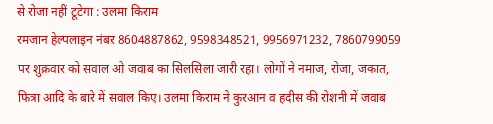से रोजा नहीं टूटेगा : उलमा किराम
रमजान हेल्पलाइन नंबर 8604887862, 9598348521, 9956971232, 7860799059 पर शुक्रवार को सवाल ओ जवाब का सिलसिला जारी रहा। लोगों ने नमाज, रोजा, जकात, फित्रा आदि के बारे में सवाल किए। उलमा किराम ने कुरआन व हदीस की रोशनी में जवाब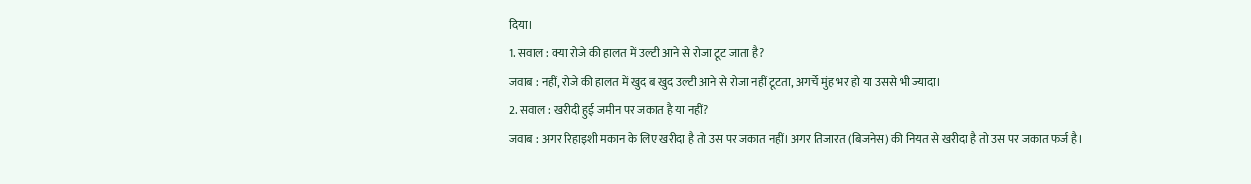दिया।
1. सवाल : क्या रोजे की हालत में उल्टी आने से रोजा टूट जाता है?
जवाब : नहीं, रोजे की हालत में खुद ब खुद उल्टी आने से रोजा नहीं टूटता, अगर्चे मुंह भर हो या उससे भी ज्यादा।
2. सवाल : खरीदी हुई जमीन पर जकात है या नहीं?
जवाब : अगर रिहाइशी मकान के लिए खरीदा है तो उस पर जकात नहीं। अगर तिजारत (बिजनेस) की नियत से खरीदा है तो उस पर जकात फर्ज है।